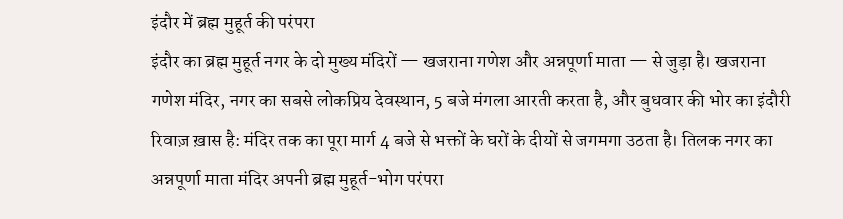इंदौर में ब्रह्म मुहूर्त की परंपरा
इंदौर का ब्रह्म मुहूर्त नगर के दो मुख्य मंदिरों — खजराना गणेश और अन्नपूर्णा माता — से जुड़ा है। खजराना गणेश मंदिर, नगर का सबसे लोकप्रिय देवस्थान, 5 बजे मंगला आरती करता है, और बुधवार की भोर का इंदौरी रिवाज़ ख़ास है: मंदिर तक का पूरा मार्ग 4 बजे से भक्तों के घरों के दीयों से जगमगा उठता है। तिलक नगर का अन्नपूर्णा माता मंदिर अपनी ब्रह्म मुहूर्त-भोग परंपरा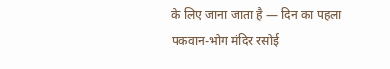के लिए जाना जाता है — दिन का पहला पकवान-भोग मंदिर रसोई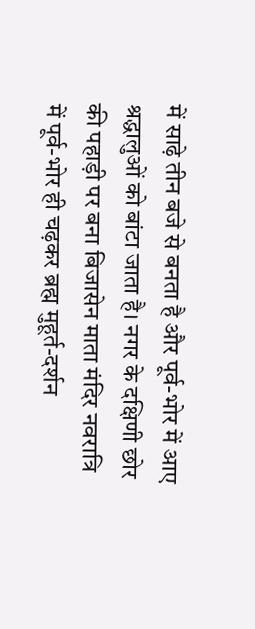में साढ़े तीन बजे से बनता है और पूर्व-भोर में आए श्रद्धालुओं को बांटा जाता है। नगर के दक्षिणी छोर की पहाड़ी पर बना बिजासेन माता मंदिर नवरात्रि में पूर्व-भोर ही चढ़कर ब्रह्म मुहूर्त-दर्शन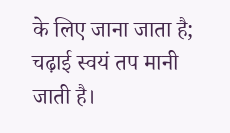के लिए जाना जाता है; चढ़ाई स्वयं तप मानी जाती है।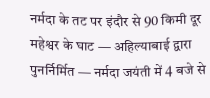नर्मदा के तट पर इंदौर से 90 किमी दूर महेश्वर के घाट — अहिल्याबाई द्वारा पुनर्निर्मित — नर्मदा जयंती में 4 बजे से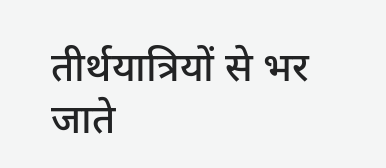तीर्थयात्रियों से भर जाते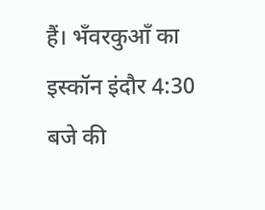हैं। भँवरकुआँ का इस्कॉन इंदौर 4:30 बजे की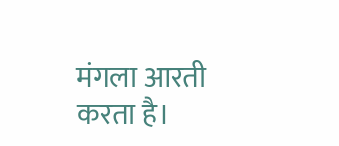मंगला आरती करता है।